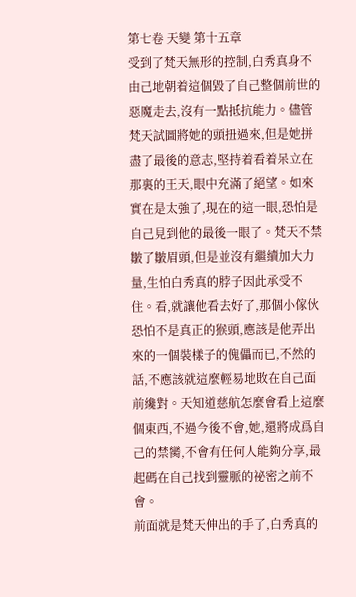第七卷 天變 第十五章
受到了梵天無形的控制,白秀真身不由己地朝着這個毀了自己整個前世的惡魔走去,沒有一點抵抗能力。儘管梵天試圖將她的頭扭過來,但是她拼盡了最後的意志,堅持着看着呆立在那裏的王天,眼中充滿了絕望。如來實在是太強了,現在的這一眼,恐怕是自己見到他的最後一眼了。梵天不禁皺了皺眉頭,但是並沒有繼續加大力量,生怕白秀真的脖子因此承受不住。看,就讓他看去好了,那個小傢伙恐怕不是真正的猴頭,應該是他弄出來的一個裝樣子的傀儡而已,不然的話,不應該就這麼輕易地敗在自己面前纔對。天知道慈航怎麼會看上這麼個東西,不過今後不會,她,還將成爲自己的禁臠,不會有任何人能夠分享,最起碼在自己找到靈脈的祕密之前不會。
前面就是梵天伸出的手了,白秀真的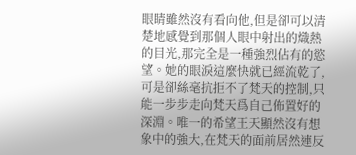眼睛雖然沒有看向他,但是卻可以清楚地感覺到那個人眼中射出的熾熱的目光,那完全是一種強烈佔有的慾望。她的眼淚這麼快就已經流乾了,可是卻絲毫抗拒不了梵天的控制,只能一步步走向梵天爲自己佈置好的深淵。唯一的希望王天顯然沒有想象中的強大,在梵天的面前居然連反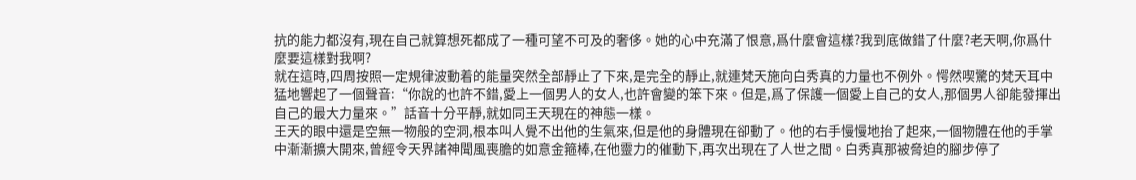抗的能力都沒有,現在自己就算想死都成了一種可望不可及的奢侈。她的心中充滿了恨意,爲什麼會這樣?我到底做錯了什麼?老天啊,你爲什麼要這樣對我啊?
就在這時,四周按照一定規律波動着的能量突然全部靜止了下來,是完全的靜止,就連梵天施向白秀真的力量也不例外。愕然喫驚的梵天耳中猛地響起了一個聲音:“你說的也許不錯,愛上一個男人的女人,也許會變的笨下來。但是,爲了保護一個愛上自己的女人,那個男人卻能發揮出自己的最大力量來。”話音十分平靜,就如同王天現在的神態一樣。
王天的眼中還是空無一物般的空洞,根本叫人覺不出他的生氣來,但是他的身體現在卻動了。他的右手慢慢地抬了起來,一個物體在他的手掌中漸漸擴大開來,曾經令天界諸神聞風喪膽的如意金箍棒,在他靈力的催動下,再次出現在了人世之間。白秀真那被脅迫的腳步停了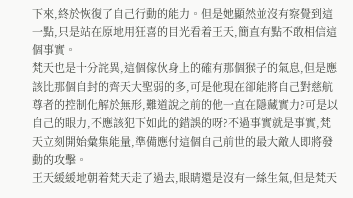下來,終於恢復了自己行動的能力。但是她顯然並沒有察覺到這一點,只是站在原地用狂喜的目光看着王天,簡直有點不敢相信這個事實。
梵天也是十分詫異,這個傢伙身上的確有那個猴子的氣息,但是應該比那個自封的齊天大聖弱的多,可是他現在卻能將自己對慈航尊者的控制化解於無形,難道說之前的他一直在隱藏實力?可是以自己的眼力,不應該犯下如此的錯誤的呀?不過事實就是事實,梵天立刻開始彙集能量,準備應付這個自己前世的最大敵人即將發動的攻擊。
王天緩緩地朝着梵天走了過去,眼睛還是沒有一絲生氣,但是梵天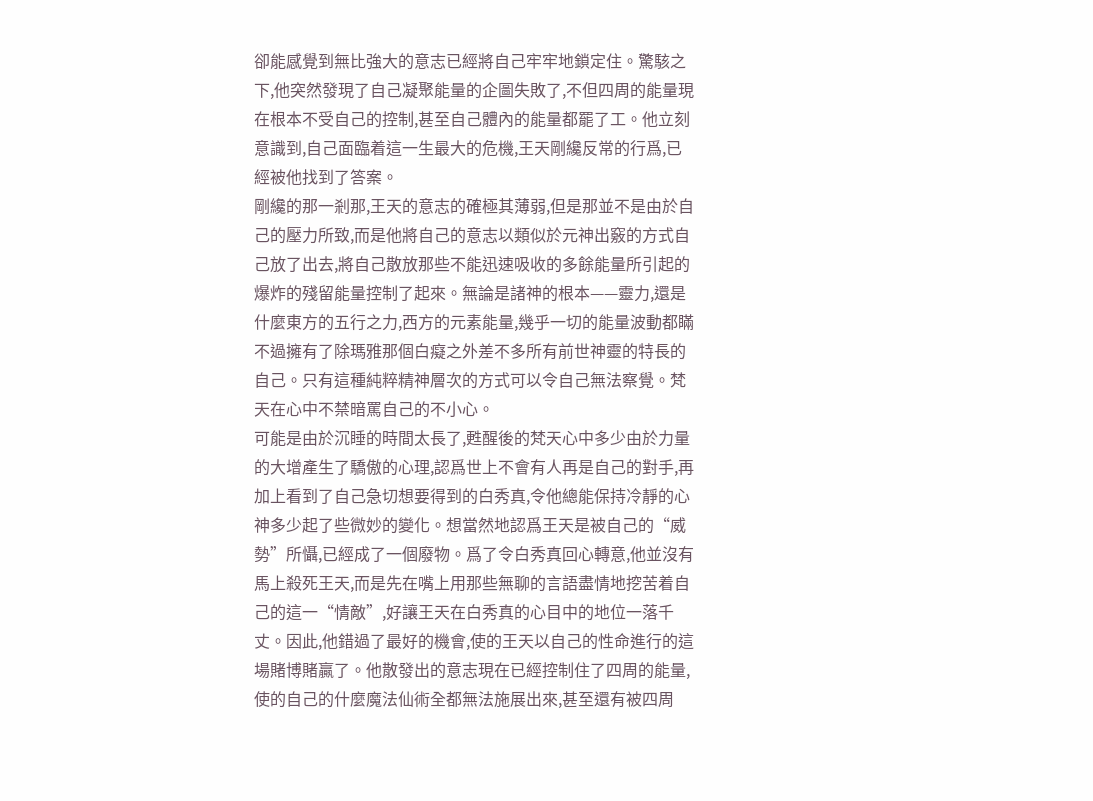卻能感覺到無比強大的意志已經將自己牢牢地鎖定住。驚駭之下,他突然發現了自己凝聚能量的企圖失敗了,不但四周的能量現在根本不受自己的控制,甚至自己體內的能量都罷了工。他立刻意識到,自己面臨着這一生最大的危機,王天剛纔反常的行爲,已經被他找到了答案。
剛纔的那一剎那,王天的意志的確極其薄弱,但是那並不是由於自己的壓力所致,而是他將自己的意志以類似於元神出竅的方式自己放了出去,將自己散放那些不能迅速吸收的多餘能量所引起的爆炸的殘留能量控制了起來。無論是諸神的根本——靈力,還是什麼東方的五行之力,西方的元素能量,幾乎一切的能量波動都瞞不過擁有了除瑪雅那個白癡之外差不多所有前世神靈的特長的自己。只有這種純粹精神層次的方式可以令自己無法察覺。梵天在心中不禁暗罵自己的不小心。
可能是由於沉睡的時間太長了,甦醒後的梵天心中多少由於力量的大增產生了驕傲的心理,認爲世上不會有人再是自己的對手,再加上看到了自己急切想要得到的白秀真,令他總能保持冷靜的心神多少起了些微妙的變化。想當然地認爲王天是被自己的“威勢”所懾,已經成了一個廢物。爲了令白秀真回心轉意,他並沒有馬上殺死王天,而是先在嘴上用那些無聊的言語盡情地挖苦着自己的這一“情敵”,好讓王天在白秀真的心目中的地位一落千丈。因此,他錯過了最好的機會,使的王天以自己的性命進行的這場賭博賭贏了。他散發出的意志現在已經控制住了四周的能量,使的自己的什麼魔法仙術全都無法施展出來,甚至還有被四周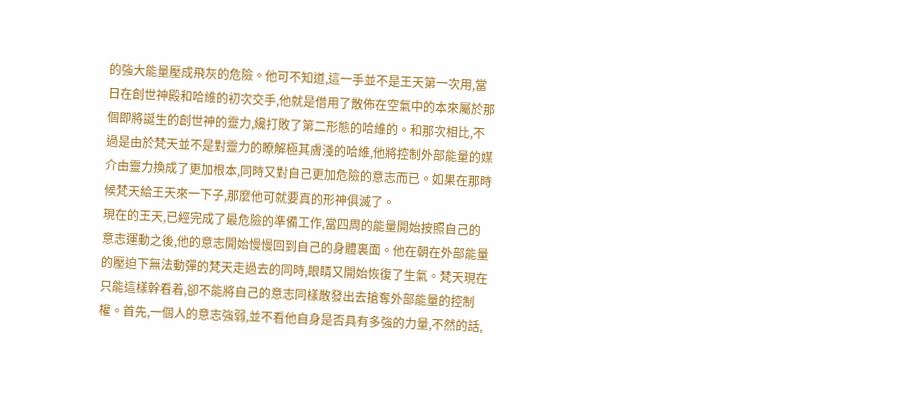的強大能量壓成飛灰的危險。他可不知道,這一手並不是王天第一次用,當日在創世神殿和哈維的初次交手,他就是借用了散佈在空氣中的本來屬於那個即將誕生的創世神的靈力,纔打敗了第二形態的哈維的。和那次相比,不過是由於梵天並不是對靈力的瞭解極其膚淺的哈維,他將控制外部能量的媒介由靈力換成了更加根本,同時又對自己更加危險的意志而已。如果在那時候梵天給王天來一下子,那麼他可就要真的形神俱滅了。
現在的王天,已經完成了最危險的準備工作,當四周的能量開始按照自己的意志運動之後,他的意志開始慢慢回到自己的身體裏面。他在朝在外部能量的壓迫下無法動彈的梵天走過去的同時,眼睛又開始恢復了生氣。梵天現在只能這樣幹看着,卻不能將自己的意志同樣散發出去搶奪外部能量的控制權。首先,一個人的意志強弱,並不看他自身是否具有多強的力量,不然的話,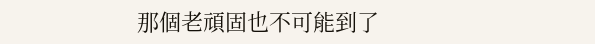那個老頑固也不可能到了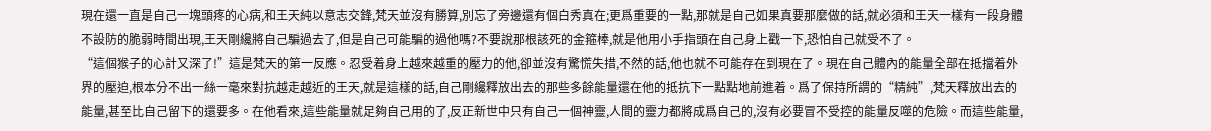現在還一直是自己一塊頭疼的心病,和王天純以意志交鋒,梵天並沒有勝算,別忘了旁邊還有個白秀真在;更爲重要的一點,那就是自己如果真要那麼做的話,就必須和王天一樣有一段身體不設防的脆弱時間出現,王天剛纔將自己騙過去了,但是自己可能騙的過他嗎?不要說那根該死的金箍棒,就是他用小手指頭在自己身上戳一下,恐怕自己就受不了。
“這個猴子的心計又深了!”這是梵天的第一反應。忍受着身上越來越重的壓力的他,卻並沒有驚慌失措,不然的話,他也就不可能存在到現在了。現在自己體內的能量全部在抵擋着外界的壓迫,根本分不出一絲一毫來對抗越走越近的王天,就是這樣的話,自己剛纔釋放出去的那些多餘能量還在他的抵抗下一點點地前進着。爲了保持所謂的“精純”,梵天釋放出去的能量,甚至比自己留下的還要多。在他看來,這些能量就足夠自己用的了,反正新世中只有自己一個神靈,人間的靈力都將成爲自己的,沒有必要冒不受控的能量反噬的危險。而這些能量,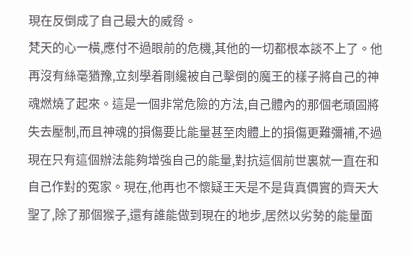現在反倒成了自己最大的威脅。
梵天的心一橫,應付不過眼前的危機,其他的一切都根本談不上了。他再沒有絲毫猶豫,立刻學着剛纔被自己擊倒的魔王的樣子將自己的神魂燃燒了起來。這是一個非常危險的方法,自己體內的那個老頑固將失去壓制,而且神魂的損傷要比能量甚至肉體上的損傷更難彌補,不過現在只有這個辦法能夠增強自己的能量,對抗這個前世裏就一直在和自己作對的冤家。現在,他再也不懷疑王天是不是貨真價實的齊天大聖了,除了那個猴子,還有誰能做到現在的地步,居然以劣勢的能量面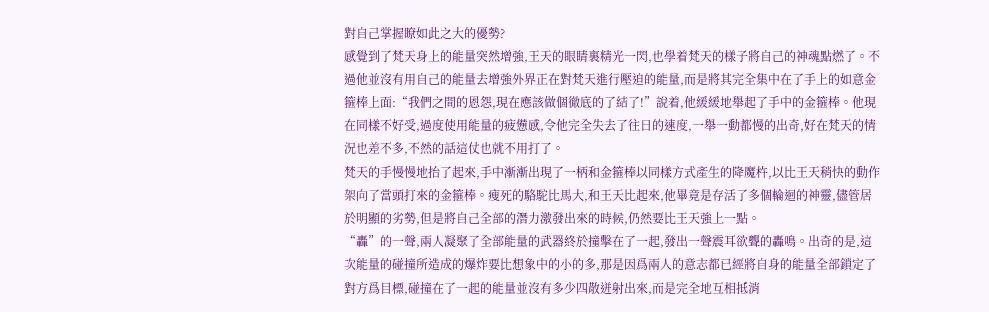對自己掌握瞭如此之大的優勢?
感覺到了梵天身上的能量突然增強,王天的眼睛裏精光一閃,也學着梵天的樣子將自己的神魂點燃了。不過他並沒有用自己的能量去增強外界正在對梵天進行壓迫的能量,而是將其完全集中在了手上的如意金箍棒上面:“我們之間的恩怨,現在應該做個徹底的了結了!”說着,他緩緩地舉起了手中的金箍棒。他現在同樣不好受,過度使用能量的疲憊感,令他完全失去了往日的速度,一舉一動都慢的出奇,好在梵天的情況也差不多,不然的話這仗也就不用打了。
梵天的手慢慢地抬了起來,手中漸漸出現了一柄和金箍棒以同樣方式產生的降魔杵,以比王天稍快的動作架向了當頭打來的金箍棒。瘦死的駱駝比馬大,和王天比起來,他畢竟是存活了多個輪迴的神靈,儘管居於明顯的劣勢,但是將自己全部的潛力激發出來的時候,仍然要比王天強上一點。
“轟”的一聲,兩人凝聚了全部能量的武器終於撞擊在了一起,發出一聲震耳欲聾的轟鳴。出奇的是,這次能量的碰撞所造成的爆炸要比想象中的小的多,那是因爲兩人的意志都已經將自身的能量全部鎖定了對方爲目標,碰撞在了一起的能量並沒有多少四散迸射出來,而是完全地互相抵消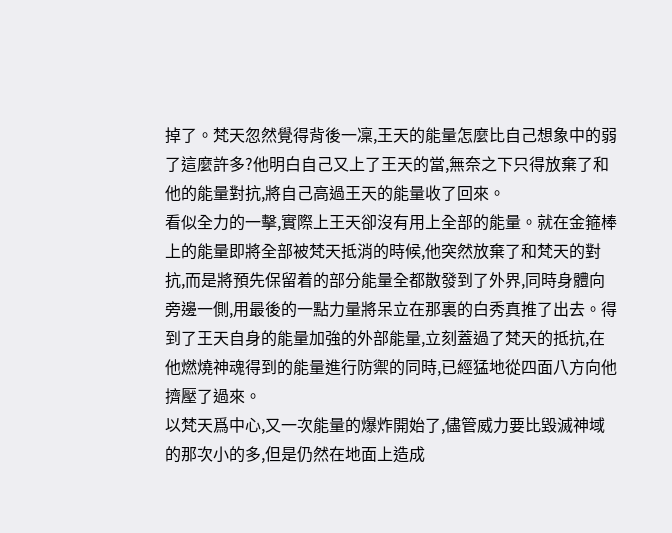掉了。梵天忽然覺得背後一凜,王天的能量怎麼比自己想象中的弱了這麼許多?他明白自己又上了王天的當,無奈之下只得放棄了和他的能量對抗,將自己高過王天的能量收了回來。
看似全力的一擊,實際上王天卻沒有用上全部的能量。就在金箍棒上的能量即將全部被梵天抵消的時候,他突然放棄了和梵天的對抗,而是將預先保留着的部分能量全都散發到了外界,同時身體向旁邊一側,用最後的一點力量將呆立在那裏的白秀真推了出去。得到了王天自身的能量加強的外部能量,立刻蓋過了梵天的抵抗,在他燃燒神魂得到的能量進行防禦的同時,已經猛地從四面八方向他擠壓了過來。
以梵天爲中心,又一次能量的爆炸開始了,儘管威力要比毀滅神域的那次小的多,但是仍然在地面上造成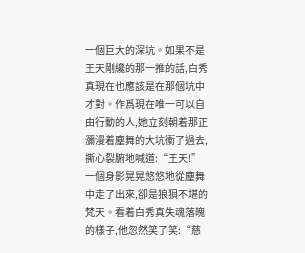一個巨大的深坑。如果不是王天剛纔的那一推的話,白秀真現在也應該是在那個坑中才對。作爲現在唯一可以自由行動的人,她立刻朝着那正瀰漫着塵舞的大坑衝了過去,撕心裂腑地喊道:“王天!”
一個身影晃晃悠悠地從塵舞中走了出來,卻是狼狽不堪的梵天。看着白秀真失魂落魄的樣子,他忽然笑了笑:“慈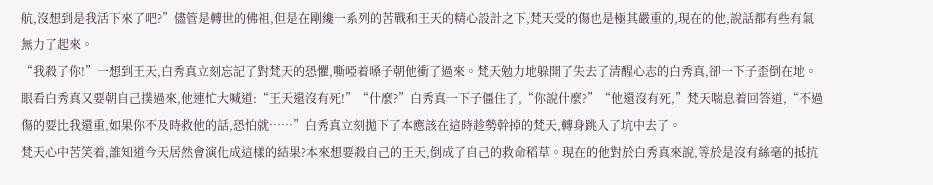航,沒想到是我活下來了吧?”儘管是轉世的佛祖,但是在剛纔一系列的苦戰和王天的精心設計之下,梵天受的傷也是極其嚴重的,現在的他,說話都有些有氣無力了起來。
“我殺了你!”一想到王天,白秀真立刻忘記了對梵天的恐懼,嘶啞着嗓子朝他衝了過來。梵天勉力地躲開了失去了清醒心志的白秀真,卻一下子歪倒在地。眼看白秀真又要朝自己撲過來,他連忙大喊道:“王天還沒有死!”“什麼?”白秀真一下子僵住了,“你說什麼?”“他還沒有死,”梵天喘息着回答道,“不過傷的要比我還重,如果你不及時救他的話,恐怕就……”白秀真立刻拋下了本應該在這時趁勢幹掉的梵天,轉身跳入了坑中去了。
梵天心中苦笑着,誰知道今天居然會演化成這樣的結果?本來想要殺自己的王天,倒成了自己的救命稻草。現在的他對於白秀真來說,等於是沒有絲毫的抵抗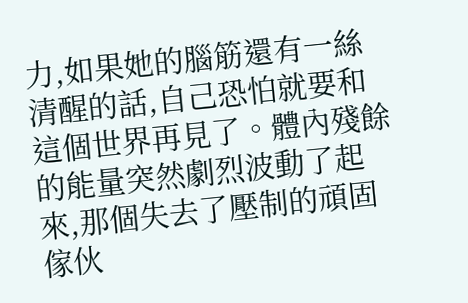力,如果她的腦筋還有一絲清醒的話,自己恐怕就要和這個世界再見了。體內殘餘的能量突然劇烈波動了起來,那個失去了壓制的頑固傢伙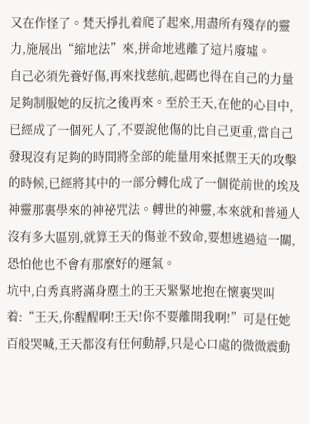又在作怪了。梵天掙扎着爬了起來,用盡所有殘存的靈力,施展出“縮地法”來,拼命地逃離了這片廢墟。
自己必須先養好傷,再來找慈航,起碼也得在自己的力量足夠制服她的反抗之後再來。至於王天,在他的心目中,已經成了一個死人了,不要說他傷的比自己更重,當自己發現沒有足夠的時間將全部的能量用來抵禦王天的攻擊的時候,已經將其中的一部分轉化成了一個從前世的埃及神靈那裏學來的神祕咒法。轉世的神靈,本來就和普通人沒有多大區別,就算王天的傷並不致命,要想逃過這一關,恐怕他也不會有那麼好的運氣。
坑中,白秀真將滿身塵土的王天緊緊地抱在懷裏哭叫着:“王天,你醒醒啊!王天!你不要離開我啊!”可是任她百般哭喊,王天都沒有任何動靜,只是心口處的微微震動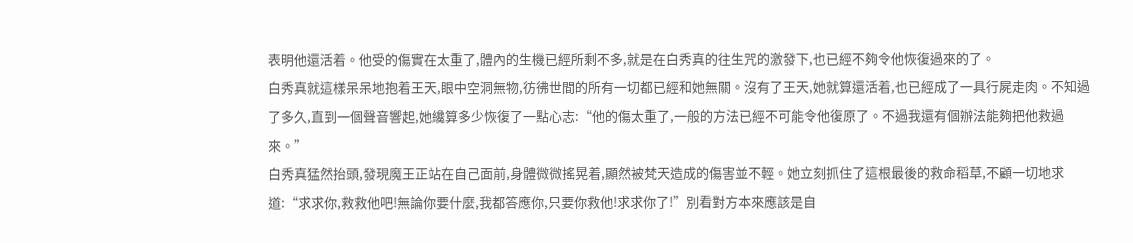表明他還活着。他受的傷實在太重了,體內的生機已經所剩不多,就是在白秀真的往生咒的激發下,也已經不夠令他恢復過來的了。
白秀真就這樣呆呆地抱着王天,眼中空洞無物,彷彿世間的所有一切都已經和她無關。沒有了王天,她就算還活着,也已經成了一具行屍走肉。不知過了多久,直到一個聲音響起,她纔算多少恢復了一點心志:“他的傷太重了,一般的方法已經不可能令他復原了。不過我還有個辦法能夠把他救過來。”
白秀真猛然抬頭,發現魔王正站在自己面前,身體微微搖晃着,顯然被梵天造成的傷害並不輕。她立刻抓住了這根最後的救命稻草,不顧一切地求道:“求求你,救救他吧!無論你要什麼,我都答應你,只要你救他!求求你了!”別看對方本來應該是自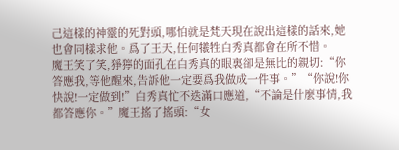己這樣的神靈的死對頭,哪怕就是梵天現在說出這樣的話來,她也會同樣求他。爲了王天,任何犧牲白秀真都會在所不惜。
魔王笑了笑,猙獰的面孔在白秀真的眼裏卻是無比的親切:“你答應我,等他醒來,告訴他一定要爲我做成一件事。”“你說!你快說!一定做到!”白秀真忙不迭滿口應道,“不論是什麼事情,我都答應你。”魔王搖了搖頭:“女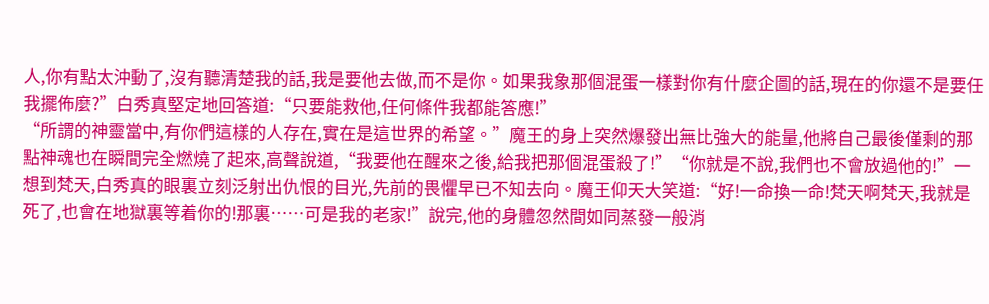人,你有點太沖動了,沒有聽清楚我的話,我是要他去做,而不是你。如果我象那個混蛋一樣對你有什麼企圖的話,現在的你還不是要任我擺佈麼?”白秀真堅定地回答道:“只要能救他,任何條件我都能答應!”
“所謂的神靈當中,有你們這樣的人存在,實在是這世界的希望。”魔王的身上突然爆發出無比強大的能量,他將自己最後僅剩的那點神魂也在瞬間完全燃燒了起來,高聲說道,“我要他在醒來之後,給我把那個混蛋殺了!”“你就是不說,我們也不會放過他的!”一想到梵天,白秀真的眼裏立刻泛射出仇恨的目光,先前的畏懼早已不知去向。魔王仰天大笑道:“好!一命換一命!梵天啊梵天,我就是死了,也會在地獄裏等着你的!那裏……可是我的老家!”說完,他的身體忽然間如同蒸發一般消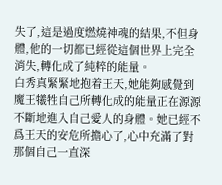失了,這是過度燃燒神魂的結果,不但身體,他的一切都已經從這個世界上完全消失,轉化成了純粹的能量。
白秀真緊緊地抱着王天,她能夠感覺到魔王犧牲自己所轉化成的能量正在源源不斷地進入自己愛人的身體。她已經不爲王天的安危所擔心了,心中充滿了對那個自己一直深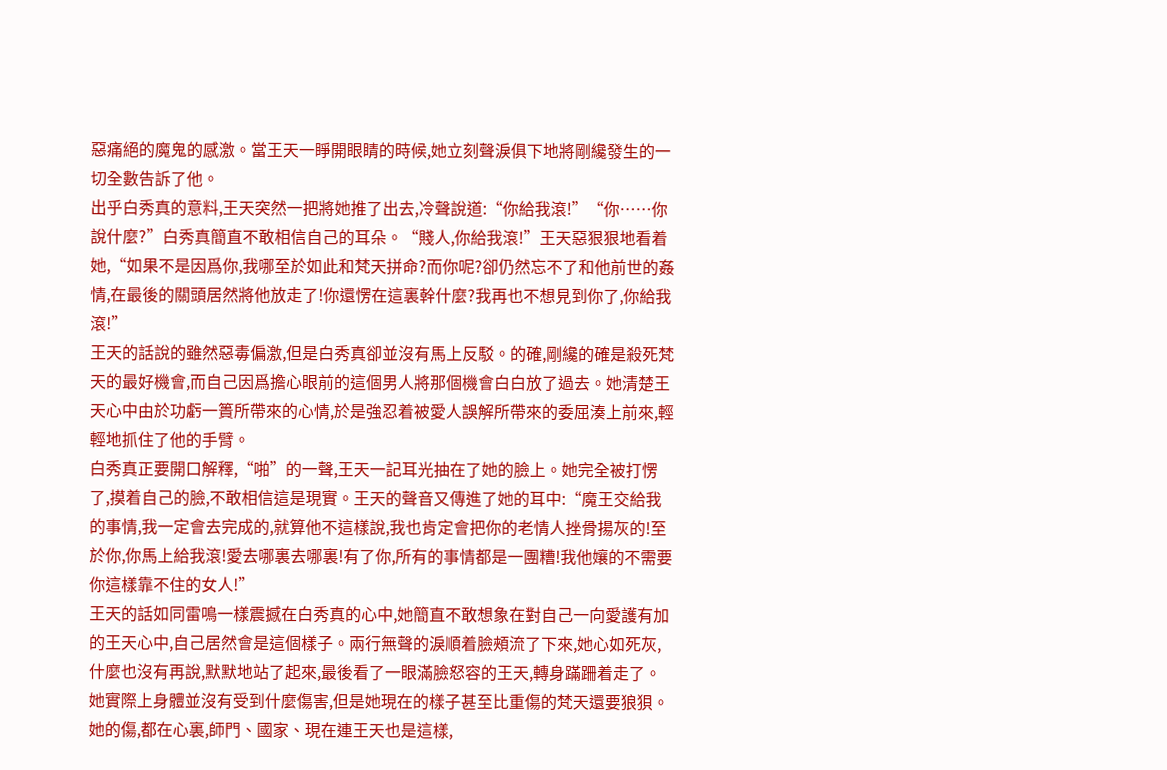惡痛絕的魔鬼的感激。當王天一睜開眼睛的時候,她立刻聲淚俱下地將剛纔發生的一切全數告訴了他。
出乎白秀真的意料,王天突然一把將她推了出去,冷聲說道:“你給我滾!”“你……你說什麼?”白秀真簡直不敢相信自己的耳朵。“賤人,你給我滾!”王天惡狠狠地看着她,“如果不是因爲你,我哪至於如此和梵天拼命?而你呢?卻仍然忘不了和他前世的姦情,在最後的關頭居然將他放走了!你還愣在這裏幹什麼?我再也不想見到你了,你給我滾!”
王天的話說的雖然惡毒偏激,但是白秀真卻並沒有馬上反駁。的確,剛纔的確是殺死梵天的最好機會,而自己因爲擔心眼前的這個男人將那個機會白白放了過去。她清楚王天心中由於功虧一簣所帶來的心情,於是強忍着被愛人誤解所帶來的委屈湊上前來,輕輕地抓住了他的手臂。
白秀真正要開口解釋,“啪”的一聲,王天一記耳光抽在了她的臉上。她完全被打愣了,摸着自己的臉,不敢相信這是現實。王天的聲音又傳進了她的耳中:“魔王交給我的事情,我一定會去完成的,就算他不這樣說,我也肯定會把你的老情人挫骨揚灰的!至於你,你馬上給我滾!愛去哪裏去哪裏!有了你,所有的事情都是一團糟!我他孃的不需要你這樣靠不住的女人!”
王天的話如同雷鳴一樣震撼在白秀真的心中,她簡直不敢想象在對自己一向愛護有加的王天心中,自己居然會是這個樣子。兩行無聲的淚順着臉頰流了下來,她心如死灰,什麼也沒有再說,默默地站了起來,最後看了一眼滿臉怒容的王天,轉身蹣跚着走了。她實際上身體並沒有受到什麼傷害,但是她現在的樣子甚至比重傷的梵天還要狼狽。她的傷,都在心裏,師門、國家、現在連王天也是這樣,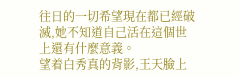往日的一切希望現在都已經破滅,她不知道自己活在這個世上還有什麼意義。
望着白秀真的背影,王天臉上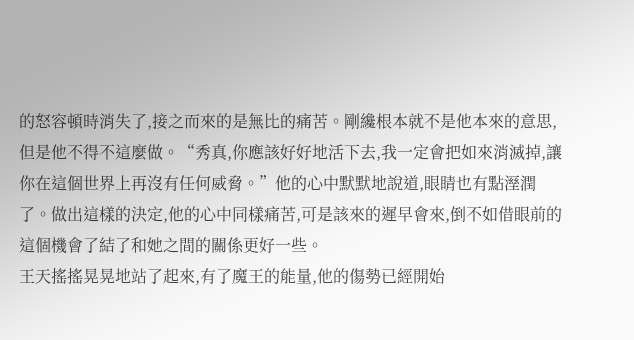的怒容頓時消失了,接之而來的是無比的痛苦。剛纔根本就不是他本來的意思,但是他不得不這麼做。“秀真,你應該好好地活下去,我一定會把如來消滅掉,讓你在這個世界上再沒有任何威脅。”他的心中默默地說道,眼睛也有點溼潤了。做出這樣的決定,他的心中同樣痛苦,可是該來的遲早會來,倒不如借眼前的這個機會了結了和她之間的關係更好一些。
王天搖搖晃晃地站了起來,有了魔王的能量,他的傷勢已經開始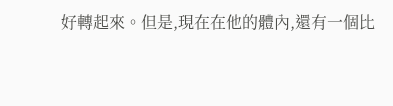好轉起來。但是,現在在他的體內,還有一個比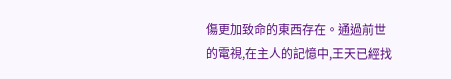傷更加致命的東西存在。通過前世的電視,在主人的記憶中,王天已經找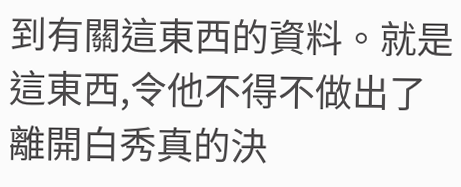到有關這東西的資料。就是這東西,令他不得不做出了離開白秀真的決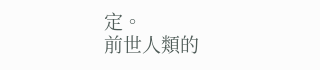定。
前世人類的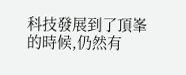科技發展到了頂峯的時候,仍然有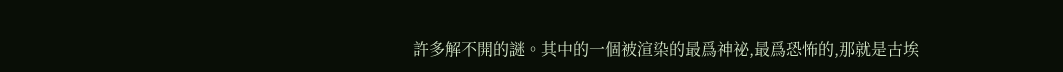許多解不開的謎。其中的一個被渲染的最爲神祕,最爲恐怖的,那就是古埃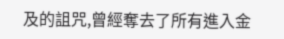及的詛咒,曾經奪去了所有進入金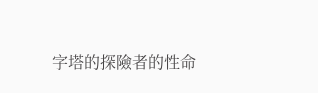字塔的探險者的性命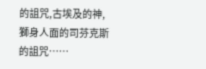的詛咒,古埃及的神,獅身人面的司芬克斯的詛咒……